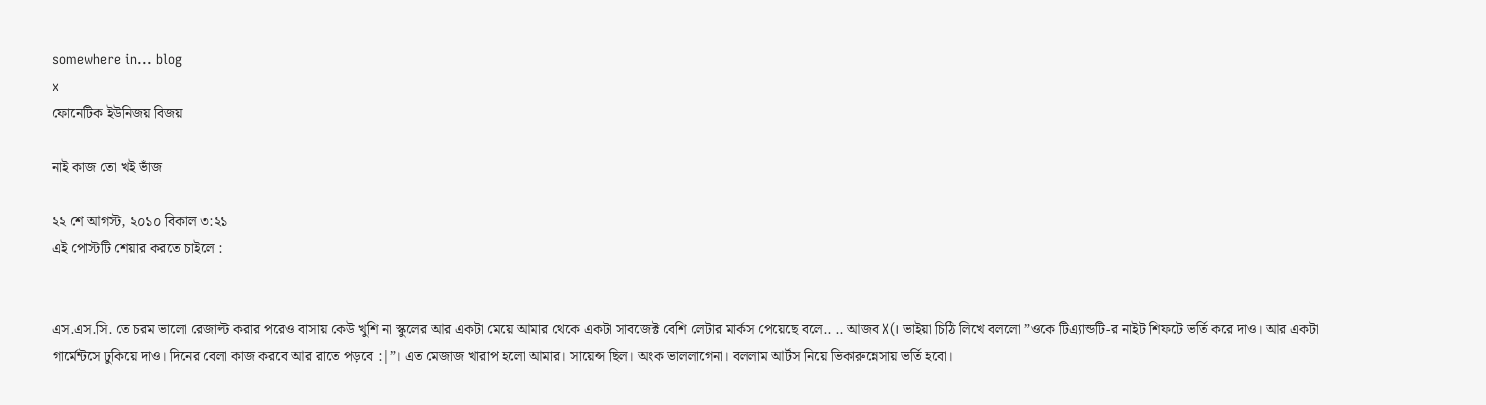somewhere in... blog
x
ফোনেটিক ইউনিজয় বিজয়

নাই কাজ তো খই ভাঁজ

২২ শে আগস্ট, ২০১০ বিকাল ৩:২১
এই পোস্টটি শেয়ার করতে চাইলে :


এস.এস.সি. তে চরম ভালো রেজাল্ট করার পরেও বাসায় কেউ খুশি না স্কুলের আর একটা মেয়ে আমার থেকে একটা সাবজেক্ট বেশি লেটার মার্কস পেয়েছে বলে.. .. আজব X(। ভাইয়া চিঠি লিখে বললো ”ওকে টিএ্যান্ডটি-র নাইট শিফটে ভর্তি করে দাও। আর একটা গার্মেন্টসে ঢুকিয়ে দাও। দিনের বেলা কাজ করবে আর রাতে পড়বে :|”। এত মেজাজ খারাপ হলো আমার। সায়েন্স ছিল। অংক ভাললাগেনা। বললাম আর্টস নিয়ে ভিকারুন্নেসায় ভর্তি হবো।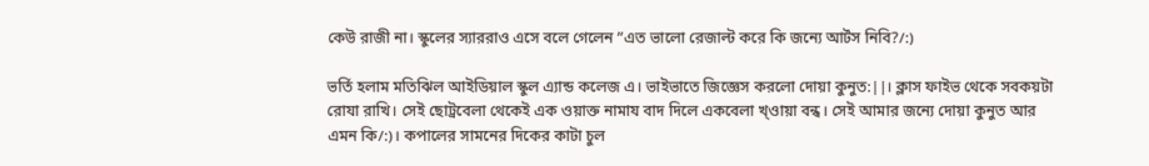কেউ রাজী না। স্কুলের স্যাররাও এসে বলে গেলেন ”এত ভালো রেজাল্ট করে কি জন্যে আর্টস নিবি?/:)

ভর্তি হলাম মতিঝিল আইডিয়াল স্কুল এ্যান্ড কলেজ এ। ভাইভাতে জিজ্ঞেস করলো দোয়া কুনুত:||। ক্লাস ফাইভ থেকে সবকয়টা রোযা রাখি। সেই ছোট্রবেলা থেকেই এক ওয়াক্ত নামায বাদ দিলে একবেলা খ্ওায়া বন্ধ। সেই আমার জন্যে দোয়া কুনুত আর এমন কি/:)। কপালের সামনের দিকের কাটা চুল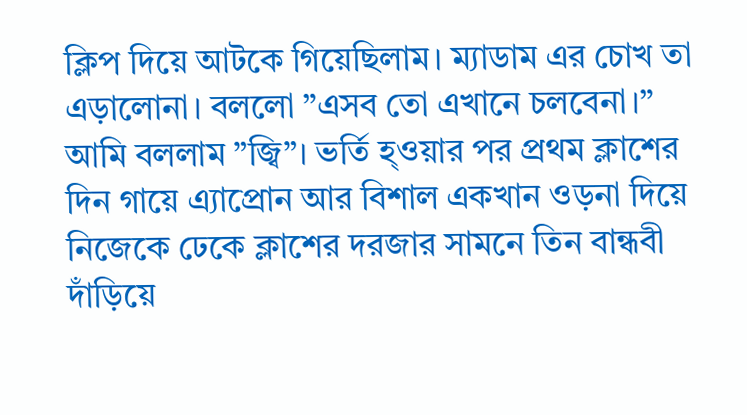ক্লিপ দিয়ে আটকে গিয়েছিলাম। ম্যাডাম এর চোখ তা এড়ালোনা। বললো ”এসব তো এখানে চলবেনা।” আমি বললাম ”জ্বি”। ভর্তি হ্ওয়ার পর প্রথম ক্লাশের দিন গায়ে এ্যাপ্রোন আর বিশাল একখান ওড়না দিয়ে নিজেকে ঢেকে ক্লাশের দরজার সামনে তিন বান্ধবী দাঁড়িয়ে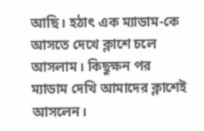আছি। হঠাৎ এক ম্যাডাম-কে আসতে দেখে ক্লাশে চলে আসলাম। কিছুক্ষন পর ম্যাডাম দেখি আমাদের ক্লাশেই আসলেন।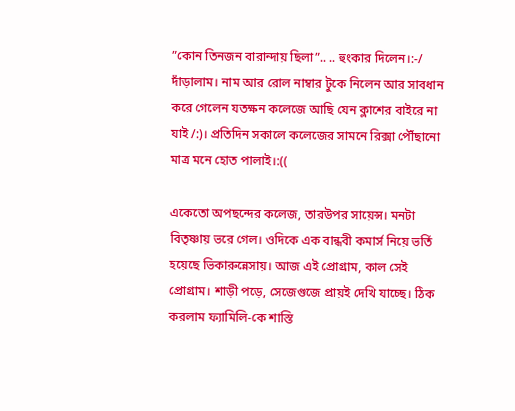”কোন তিনজন বারান্দায় ছিলা”.. .. হুংকার দিলেন।:-/ দাঁড়ালাম। নাম আর রোল নাম্বার টুকে নিলেন আর সাবধান করে গেলেন যতক্ষন কলেজে আছি যেন ক্লাশের বাইরে না যাই/:)। প্রতিদিন সকালে কলেজের সামনে রিক্সা পৌঁছানো মাত্র মনে হোত পালাই।:((

একেতো অপছন্দের কলেজ, তারউপর সায়েন্স। মনটা বিতৃষ্ণায় ভরে গেল। ওদিকে এক বান্ধবী কমার্স নিয়ে ভর্তি হয়েছে ভিকারুন্নেসায়। আজ এই প্রোগ্রাম, কাল সেই প্রোগ্রাম। শাড়ী পড়ে, সেজেগুজে প্রায়ই দেখি যাচ্ছে। ঠিক করলাম ফ্যামিলি-কে শাস্তি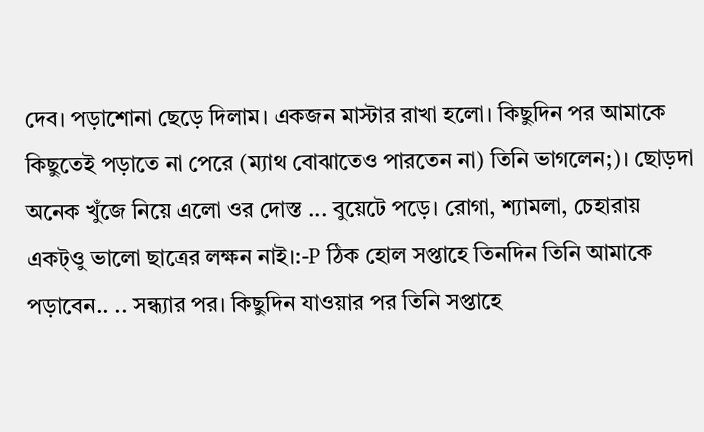দেব। পড়াশোনা ছেড়ে দিলাম। একজন মাস্টার রাখা হলো। কিছুদিন পর আমাকে কিছুতেই পড়াতে না পেরে (ম্যাথ বোঝাতেও পারতেন না) তিনি ভাগলেন;)। ছোড়দা অনেক খুঁজে নিয়ে এলো ওর দোস্ত ... বুয়েটে পড়ে। রোগা, শ্যামলা, চেহারায় একট্ওু ভালো ছাত্রের লক্ষন নাই।:-P ঠিক হোল সপ্তাহে তিনদিন তিনি আমাকে পড়াবেন.. .. সন্ধ্যার পর। কিছুদিন যাওয়ার পর তিনি সপ্তাহে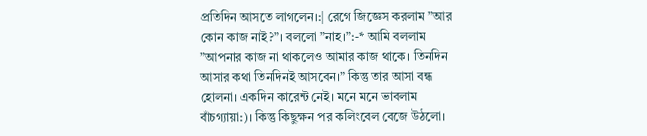প্রতিদিন আসতে লাগলেন।:| রেগে জিজ্ঞেস করলাম ”আর কোন কাজ নাই?”। বললো ”নাহ।”:-* আমি বললাম ”আপনার কাজ না থাকলেও আমার কাজ থাকে। তিনদিন আসার কথা তিনদিনই আসবেন।” কিন্তু তার আসা বন্ধ হোলনা। একদিন কারেন্ট নেই। মনে মনে ভাবলাম বাঁচগ্যায়া:)। কিন্তু কিছুক্ষন পর কলিংবেল বেজে উঠলো।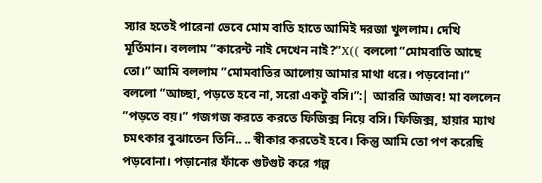স্যার হতেই পারেনা ভেবে মোম বাতি হাতে আমিই দরজা খুললাম। দেখি মূর্তিমান। বললাম ”কারেন্ট নাই দেখেন নাই?”X(( বললো ”মোমবাতি আছে তো।” আমি বললাম ”মোমবাতির আলোয় আমার মাথা ধরে। পড়বোনা।” বললো ”আচ্ছা, পড়তে হবে না, সরো একটু বসি।”:| আররি আজব! মা বললেন ”পড়তে বয়।” গজগজ করতে করতে ফিজিক্স নিয়ে বসি। ফিজিক্স, হায়ার ম্যাথ চমৎকার বুঝাতেন তিনি.. .. স্বীকার করতেই হবে। কিন্তু আমি তো পণ করেছি পড়বোনা। পড়ানোর ফাঁকে গুটগুট করে গল্প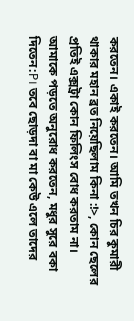করতেন। একাই করতেন। আমি তখন চির কুমারী থাকার মহান ব্রত নিয়েছিলাম কিনা :!>, কোন ছেলের প্রতিই এক্সট্রা কোন ফিলিংস বোধ করতাম না। আমাকে পড়তে অনুরোধ করতেন, মধুর সুরে বকা দিতেন:P। তবে ছোড়দা বা মা কেউ এলে তাদের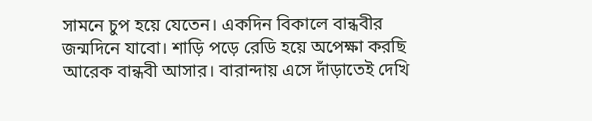সামনে চুপ হয়ে যেতেন। একদিন বিকালে বান্ধবীর জন্মদিনে যাবো। শাড়ি পড়ে রেডি হয়ে অপেক্ষা করছি আরেক বান্ধবী আসার। বারান্দায় এসে দাঁড়াতেই দেখি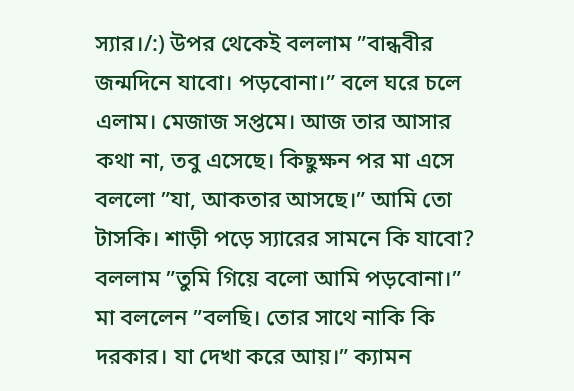স্যার।/:) উপর থেকেই বললাম ”বান্ধবীর জন্মদিনে যাবো। পড়বোনা।” বলে ঘরে চলে এলাম। মেজাজ সপ্তমে। আজ তার আসার কথা না, তবু এসেছে। কিছুক্ষন পর মা এসে বললো ”যা, আকতার আসছে।” আমি তো টাসকি। শাড়ী পড়ে স্যারের সামনে কি যাবো? বললাম ”তুমি গিয়ে বলো আমি পড়বোনা।” মা বললেন ”বলছি। তোর সাথে নাকি কি দরকার। যা দেখা করে আয়।” ক্যামন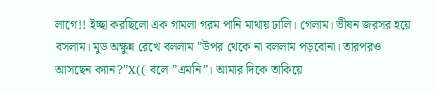লাগে!! ইচ্ছা করছিলো এক গামলা গরম পানি মাথায় ঢালি। গেলাম। ভীষন জরসর হয়ে বসলাম। মুড অক্ষুন্ন রেখে বললাম ”উপর থেকে না বললাম পড়বোনা। তারপরও আসছেন ক্যান?”X(( বলে ”এমনি”। আমার দিকে তাকিয়ে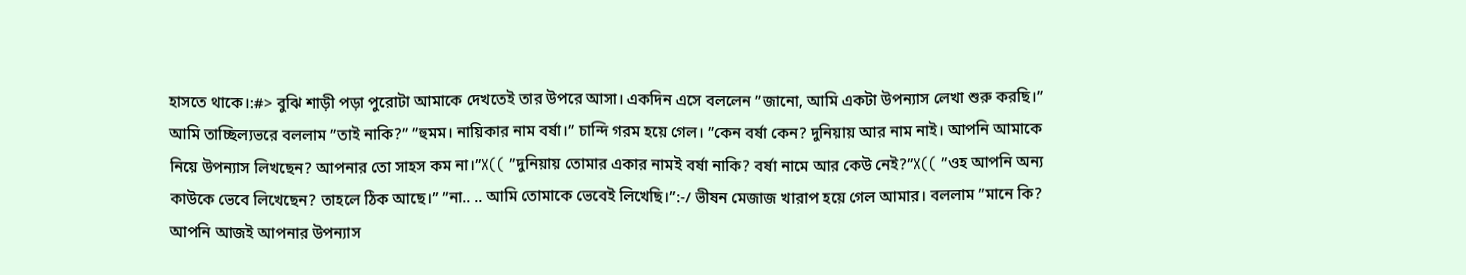হাসতে থাকে।:#> বুঝি শাড়ী পড়া পুরোটা আমাকে দেখতেই তার উপরে আসা। একদিন এসে বললেন ”জানো, আমি একটা উপন্যাস লেখা শুরু করছি।” আমি তাচ্ছিল্যভরে বললাম ”তাই নাকি?” ”হুমম। নায়িকার নাম বর্ষা।” চান্দি গরম হয়ে গেল। ”কেন বর্ষা কেন? দুনিয়ায় আর নাম নাই। আপনি আমাকে নিয়ে উপন্যাস লিখছেন? আপনার তো সাহস কম না।”X(( ”দুনিয়ায় তোমার একার নামই বর্ষা নাকি? বর্ষা নামে আর কেউ নেই?”X(( ”ওহ আপনি অন্য কাউকে ভেবে লিখেছেন? তাহলে ঠিক আছে।” ”না.. .. আমি তোমাকে ভেবেই লিখেছি।”:-/ ভীষন মেজাজ খারাপ হয়ে গেল আমার। বললাম ”মানে কি? আপনি আজই আপনার উপন্যাস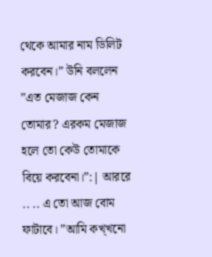থেকে আমার নাম ডিলিট করবেন।” উনি বললেন ”এত মেজাজ কেন তোমার? এরকম মেজাজ হলে তো কেউ তোমাকে বিয়ে করবেনা।”:| আররে .. .. এ তো আজ বোম ফাটাবে। ”আমি কখ্খনো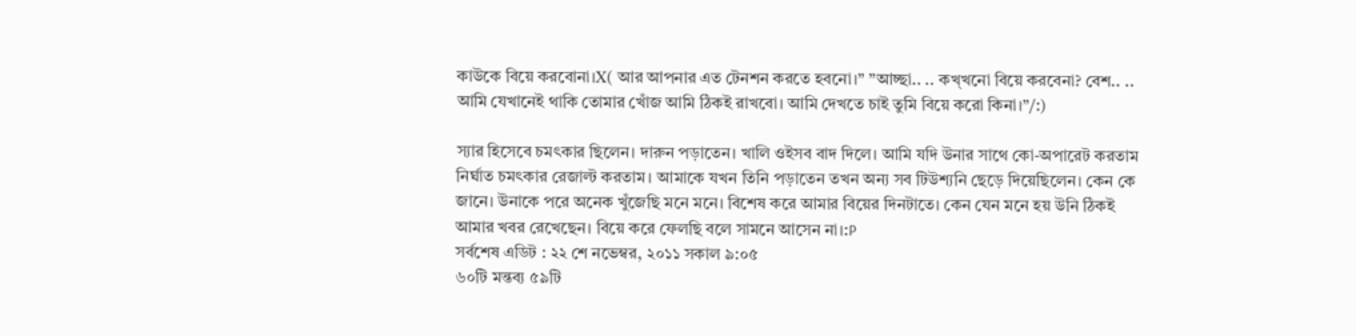কাউকে বিয়ে করবোনা।X( আর আপনার এত টেনশন করতে হবনো।” ”আচ্ছা.. .. কখ্খনো বিয়ে করবেনা? বেশ.. .. আমি যেখানেই থাকি তোমার খোঁজ আমি ঠিকই রাখবো। আমি দেখতে চাই তুমি বিয়ে করো কিনা।”/:)

স্যার হিসেবে চমৎকার ছিলেন। দারুন পড়াতেন। খালি ওইসব বাদ দিলে। আমি যদি উনার সাথে কো-অপারেট করতাম নির্ঘাত চমৎকার রেজাল্ট করতাম। আমাকে যখন তিনি পড়াতেন তখন অন্য সব টিউশ্যনি ছেড়ে দিয়েছিলেন। কেন কে জানে। উনাকে পরে অনেক খুঁজেছি মনে মনে। বিশেষ করে আমার বিয়ের দিনটাতে। কেন যেন মনে হয় উনি ঠিকই আমার খবর রেখেছেন। বিয়ে করে ফেলছি বলে সামনে আসেন না।:P
সর্বশেষ এডিট : ২২ শে নভেম্বর, ২০১১ সকাল ৯:০৫
৬০টি মন্তব্য ৫৯টি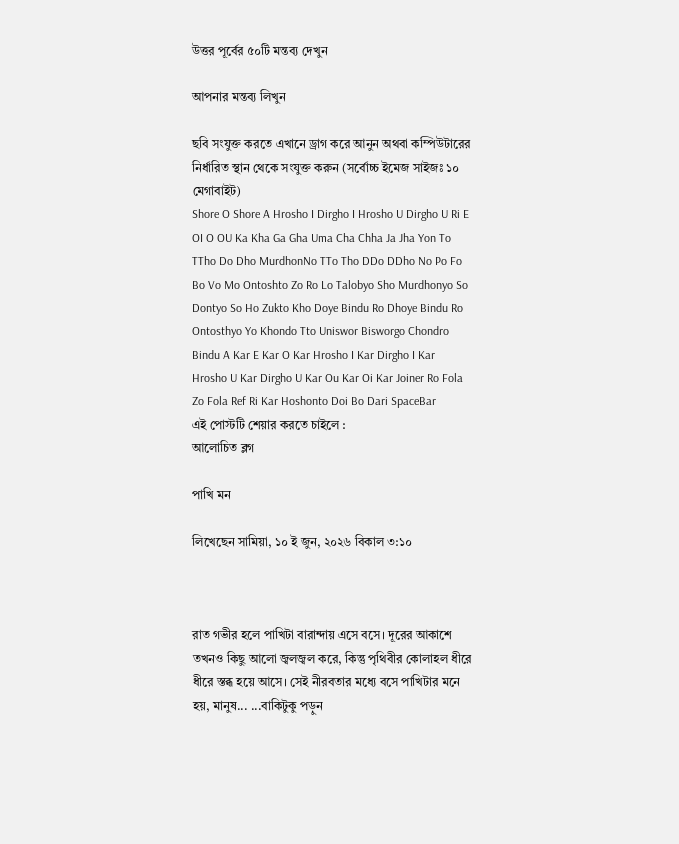উত্তর পূর্বের ৫০টি মন্তব্য দেখুন

আপনার মন্তব্য লিখুন

ছবি সংযুক্ত করতে এখানে ড্রাগ করে আনুন অথবা কম্পিউটারের নির্ধারিত স্থান থেকে সংযুক্ত করুন (সর্বোচ্চ ইমেজ সাইজঃ ১০ মেগাবাইট)
Shore O Shore A Hrosho I Dirgho I Hrosho U Dirgho U Ri E OI O OU Ka Kha Ga Gha Uma Cha Chha Ja Jha Yon To TTho Do Dho MurdhonNo TTo Tho DDo DDho No Po Fo Bo Vo Mo Ontoshto Zo Ro Lo Talobyo Sho Murdhonyo So Dontyo So Ho Zukto Kho Doye Bindu Ro Dhoye Bindu Ro Ontosthyo Yo Khondo Tto Uniswor Bisworgo Chondro Bindu A Kar E Kar O Kar Hrosho I Kar Dirgho I Kar Hrosho U Kar Dirgho U Kar Ou Kar Oi Kar Joiner Ro Fola Zo Fola Ref Ri Kar Hoshonto Doi Bo Dari SpaceBar
এই পোস্টটি শেয়ার করতে চাইলে :
আলোচিত ব্লগ

পাখি মন

লিখেছেন সামিয়া, ১০ ই জুন, ২০২৬ বিকাল ৩:১০



রাত গভীর হলে পাখিটা বারান্দায় এসে বসে। দূরের আকাশে তখনও কিছু আলো জ্বলজ্বল করে, কিন্তু পৃথিবীর কোলাহল ধীরে ধীরে স্তব্ধ হয়ে আসে। সেই নীরবতার মধ্যে বসে পাখিটার মনে হয়, মানুষ... ...বাকিটুকু পড়ুন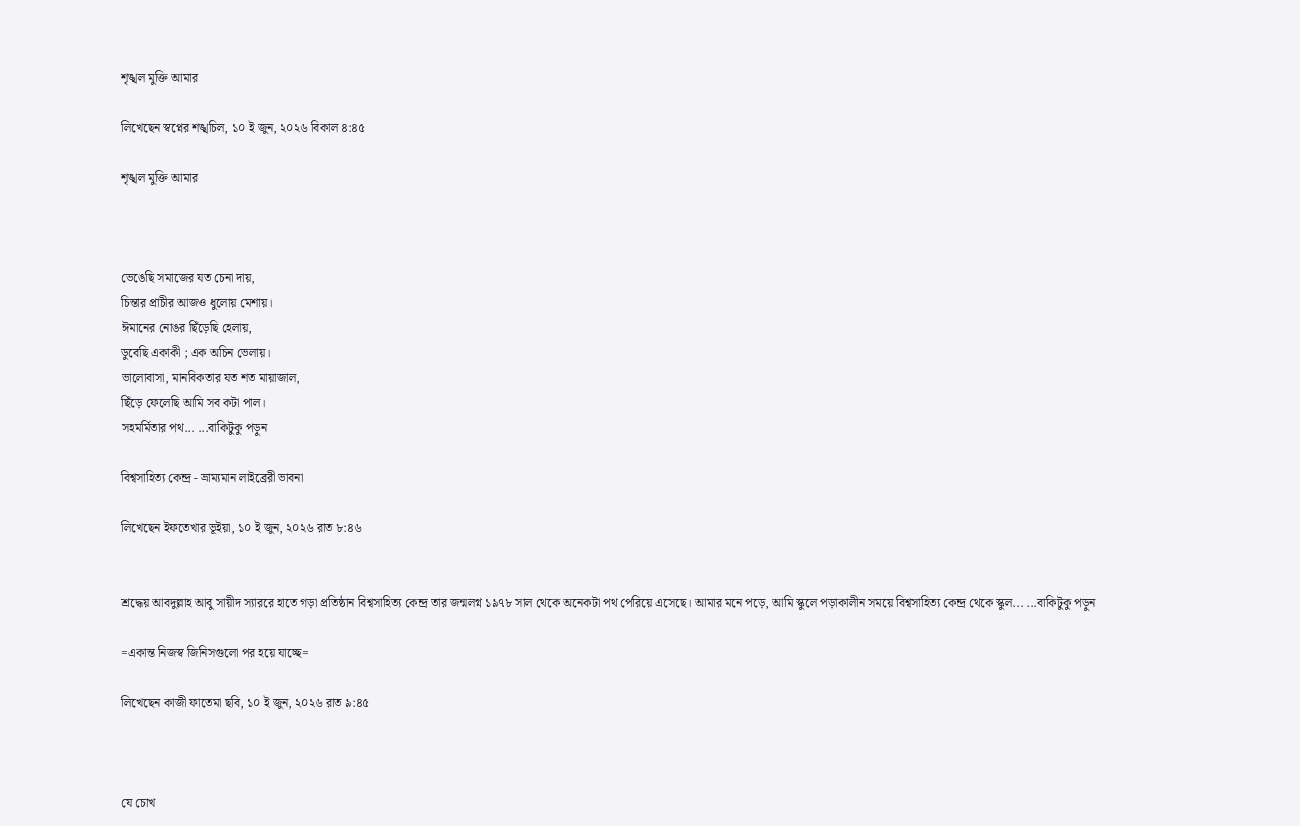শৃঙ্খল মুক্তি আমার

লিখেছেন স্বপ্নের শঙ্খচিল, ১০ ই জুন, ২০২৬ বিকাল ৪:৪৫

শৃঙ্খল মুক্তি আমার



ভেঙেছি সমাজের যত চেনা দায়,
চিন্তার প্রাচীর আজও ধুলোয় মেশায়।
ঈমানের নোঙর ছিঁড়েছি হেলায়,
ডুবেছি একাকী ; এক অচিন ভেলায়।
ভালোবাসা, মানবিকতার যত শত মায়াজাল,
ছিঁড়ে ফেলেছি আমি সব কটা পাল।
সহমর্মিতার পথ... ...বাকিটুকু পড়ুন

বিশ্বসাহিত্য কেন্দ্র - ভ্রাম্যমান লাইব্রেরী ভাবনা

লিখেছেন ইফতেখার ভূইয়া, ১০ ই জুন, ২০২৬ রাত ৮:৪৬


শ্রদ্ধেয় আবদুল্লাহ আবু সায়ীদ স্যাররে হাতে গড়া প্রতিষ্ঠান বিশ্বসাহিত্য কেন্দ্র তার জন্মলগ্ন ১৯৭৮ সাল থেকে অনেকটা পথ পেরিয়ে এসেছে। আমার মনে পড়ে, আমি স্কুলে পড়াকালীন সময়ে বিশ্বসাহিত্য কেন্দ্র থেকে স্কুল... ...বাকিটুকু পড়ুন

=একান্ত নিজস্ব জিনিসগুলো পর হয়ে যাচ্ছে=

লিখেছেন কাজী ফাতেমা ছবি, ১০ ই জুন, ২০২৬ রাত ৯:৪৫



যে চোখ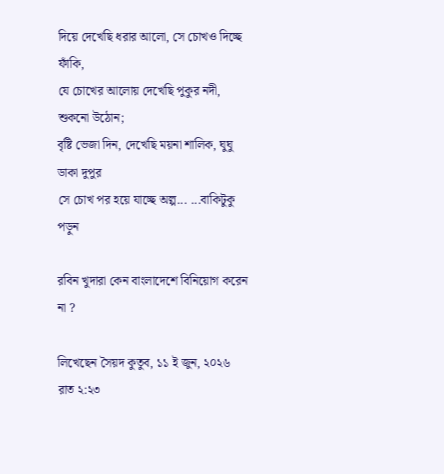দিয়ে দেখেছি ধরার আলো, সে চোখও দিচ্ছে ফাঁকি,
যে চোখের আলোয় দেখেছি পুকুর নদী, শুকনো উঠোন;
বৃষ্টি ভেজা দিন, দেখেছি ময়না শালিক, ঘুঘু ডাকা দুপুর
সে চোখ পর হয়ে যাচ্ছে অল্প... ...বাকিটুকু পড়ুন

রবিন খুদারা কেন বাংলাদেশে বিনিয়োগ করেন না ?

লিখেছেন সৈয়দ কুতুব, ১১ ই জুন, ২০২৬ রাত ২:২৩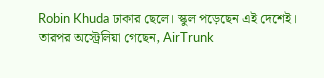Robin Khuda ঢাকার ছেলে। স্কুল পড়েছেন এই দেশেই। তারপর অস্ট্রেলিয়া গেছেন, AirTrunk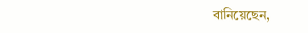বানিয়েছেন,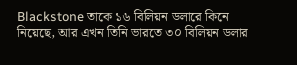Blackstone তাকে ১৬ বিলিয়ন ডলারে কিনে নিয়েছে, আর এখন তিনি ভারতে ৩০ বিলিয়ন ডলার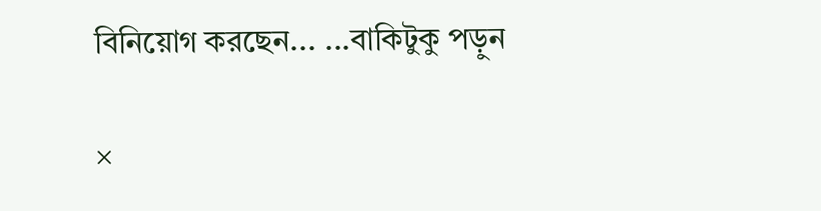বিনিয়োগ করছেন... ...বাকিটুকু পড়ুন

×